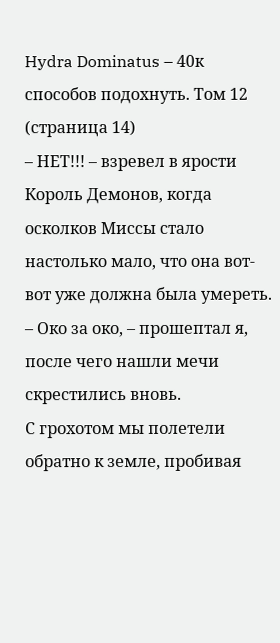Hydra Dominatus – 40к способов подохнуть. Том 12 (страница 14)
– НЕТ!!! – взревел в ярости Король Демонов, когда осколков Миссы стало настолько мало, что она вот-вот уже должна была умереть.
– Око за око, – прошептал я, после чего нашли мечи скрестились вновь.
С грохотом мы полетели обратно к земле, пробивая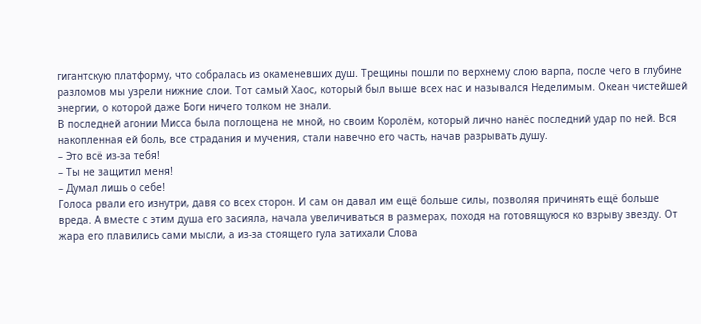гигантскую платформу, что собралась из окаменевших душ. Трещины пошли по верхнему слою варпа, после чего в глубине разломов мы узрели нижние слои. Тот самый Хаос, который был выше всех нас и назывался Неделимым. Океан чистейшей энергии, о которой даже Боги ничего толком не знали.
В последней агонии Мисса была поглощена не мной, но своим Королём, который лично нанёс последний удар по ней. Вся накопленная ей боль, все страдания и мучения, стали навечно его часть, начав разрывать душу.
– Это всё из-за тебя!
– Ты не защитил меня!
– Думал лишь о себе!
Голоса рвали его изнутри, давя со всех сторон. И сам он давал им ещё больше силы, позволяя причинять ещё больше вреда. А вместе с этим душа его засияла, начала увеличиваться в размерах, походя на готовящуюся ко взрыву звезду. От жара его плавились сами мысли, а из-за стоящего гула затихали Слова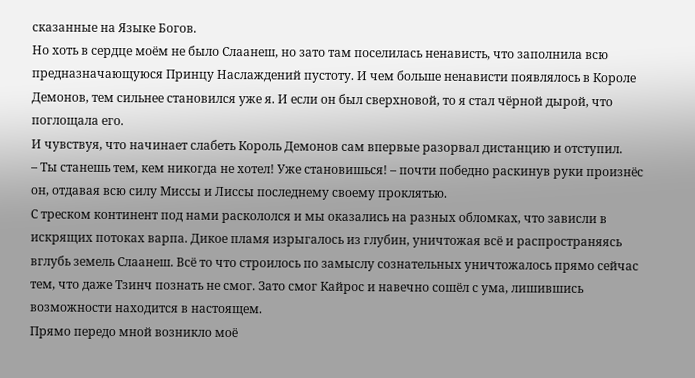сказанные на Языке Богов.
Но хоть в сердце моём не было Слаанеш, но зато там поселилась ненависть, что заполнила всю предназначающуюся Принцу Наслаждений пустоту. И чем больше ненависти появлялось в Короле Демонов, тем сильнее становился уже я. И если он был сверхновой, то я стал чёрной дырой, что поглощала его.
И чувствуя, что начинает слабеть Король Демонов сам впервые разорвал дистанцию и отступил.
– Ты станешь тем, кем никогда не хотел! Уже становишься! – почти победно раскинув руки произнёс он, отдавая всю силу Миссы и Лиссы последнему своему проклятью.
С треском континент под нами раскололся и мы оказались на разных обломках, что зависли в искрящих потоках варпа. Дикое пламя изрыгалось из глубин, уничтожая всё и распространяясь вглубь земель Слаанеш. Всё то что строилось по замыслу сознательных уничтожалось прямо сейчас тем, что даже Тзинч познать не смог. Зато смог Кайрос и навечно сошёл с ума, лишившись возможности находится в настоящем.
Прямо передо мной возникло моё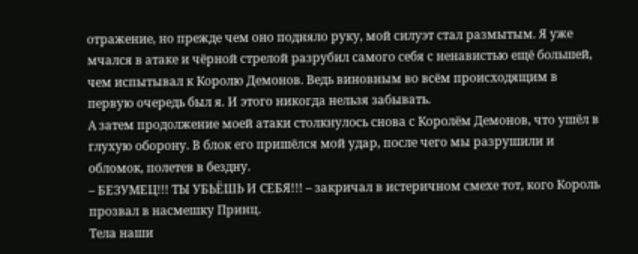отражение, но прежде чем оно подняло руку, мой силуэт стал размытым. Я уже мчался в атаке и чёрной стрелой разрубил самого себя с ненавистью ещё большей, чем испытывал к Королю Демонов. Ведь виновным во всём происходящим в первую очередь был я. И этого никогда нельзя забывать.
А затем продолжение моей атаки столкнулось снова с Королём Демонов, что ушёл в глухую оборону. В блок его пришёлся мой удар, после чего мы разрушили и обломок, полетев в бездну.
– БЕЗУМЕЦ!!! ТЫ УБЬЁШЬ И СЕБЯ!!! – закричал в истеричном смехе тот, кого Король прозвал в насмешку Принц.
Тела наши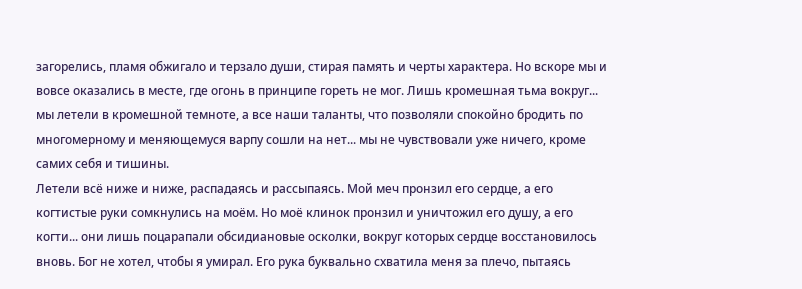загорелись, пламя обжигало и терзало души, стирая память и черты характера. Но вскоре мы и вовсе оказались в месте, где огонь в принципе гореть не мог. Лишь кромешная тьма вокруг... мы летели в кромешной темноте, а все наши таланты, что позволяли спокойно бродить по многомерному и меняющемуся варпу сошли на нет... мы не чувствовали уже ничего, кроме самих себя и тишины.
Летели всё ниже и ниже, распадаясь и рассыпаясь. Мой меч пронзил его сердце, а его когтистые руки сомкнулись на моём. Но моё клинок пронзил и уничтожил его душу, а его когти... они лишь поцарапали обсидиановые осколки, вокруг которых сердце восстановилось вновь. Бог не хотел, чтобы я умирал. Его рука буквально схватила меня за плечо, пытаясь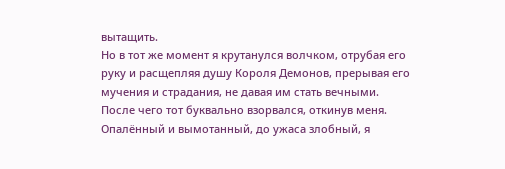вытащить.
Но в тот же момент я крутанулся волчком, отрубая его руку и расщепляя душу Короля Демонов, прерывая его мучения и страдания, не давая им стать вечными. После чего тот буквально взорвался, откинув меня. Опалённый и вымотанный, до ужаса злобный, я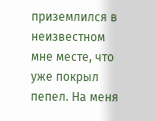приземлился в неизвестном мне месте, что уже покрыл пепел. На меня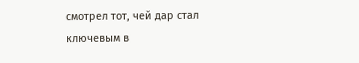смотрел тот, чей дар стал ключевым в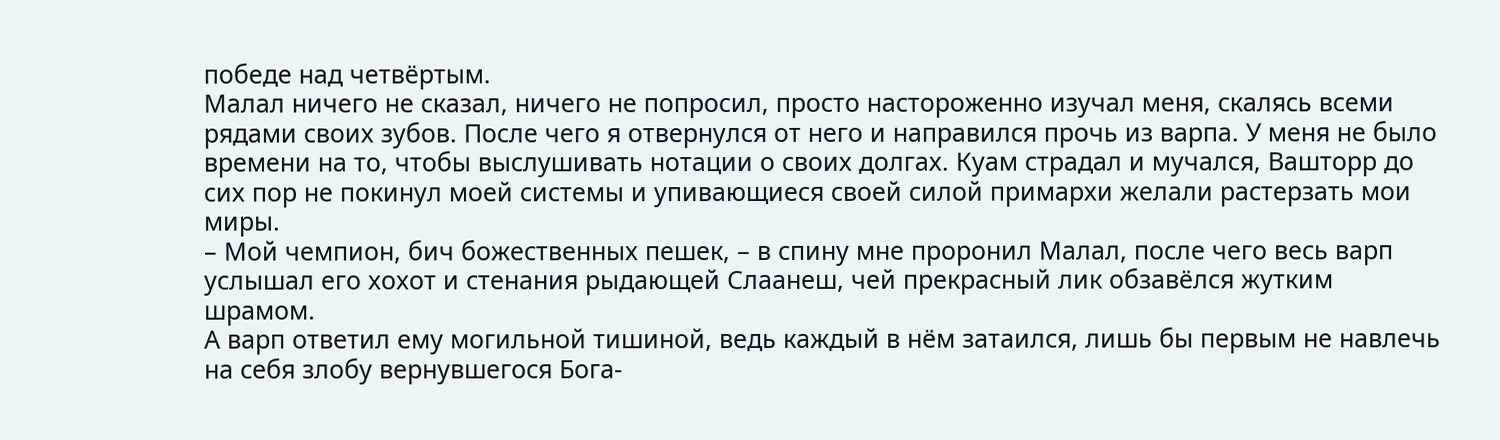победе над четвёртым.
Малал ничего не сказал, ничего не попросил, просто настороженно изучал меня, скалясь всеми рядами своих зубов. После чего я отвернулся от него и направился прочь из варпа. У меня не было времени на то, чтобы выслушивать нотации о своих долгах. Куам страдал и мучался, Вашторр до сих пор не покинул моей системы и упивающиеся своей силой примархи желали растерзать мои миры.
– Мой чемпион, бич божественных пешек, – в спину мне проронил Малал, после чего весь варп услышал его хохот и стенания рыдающей Слаанеш, чей прекрасный лик обзавёлся жутким шрамом.
А варп ответил ему могильной тишиной, ведь каждый в нём затаился, лишь бы первым не навлечь на себя злобу вернувшегося Бога-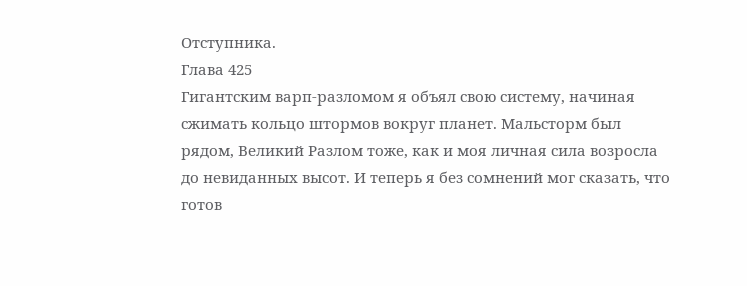Отступника.
Глава 425
Гигантским варп-разломом я объял свою систему, начиная сжимать кольцо штормов вокруг планет. Мальсторм был рядом, Великий Разлом тоже, как и моя личная сила возросла до невиданных высот. И теперь я без сомнений мог сказать, что готов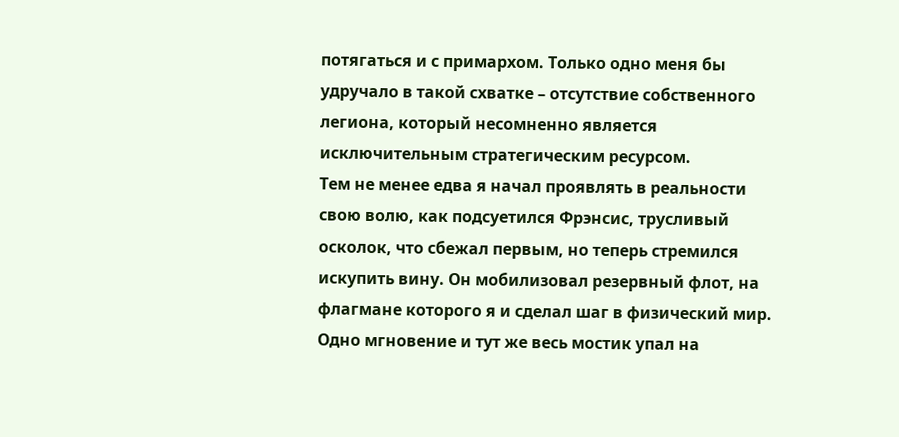потягаться и с примархом. Только одно меня бы удручало в такой схватке – отсутствие собственного легиона, который несомненно является исключительным стратегическим ресурсом.
Тем не менее едва я начал проявлять в реальности свою волю, как подсуетился Фрэнсис, трусливый осколок, что сбежал первым, но теперь стремился искупить вину. Он мобилизовал резервный флот, на флагмане которого я и сделал шаг в физический мир.
Одно мгновение и тут же весь мостик упал на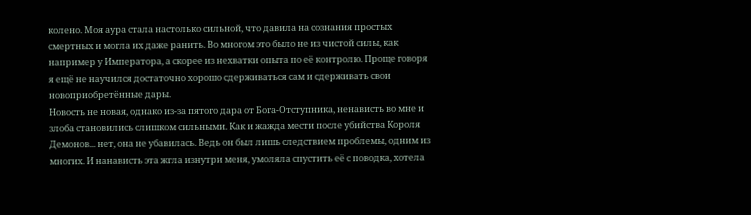колено. Моя аура стала настолько сильной, что давила на сознания простых смертных и могла их даже ранить. Во многом это было не из чистой силы, как например у Императора, а скорее из нехватки опыта по её контролю. Проще говоря я ещё не научился достаточно хорошо сдерживаться сам и сдерживать свои новоприобретённые дары.
Новость не новая, однако из-за пятого дара от Бога-Отступника, ненависть во мне и злоба становились слишком сильными. Как и жажда мести после убийства Короля Демонов... нет, она не убавилась. Ведь он был лишь следствием проблемы, одним из многих. И нанависть эта жгла изнутри меня, умоляла спустить её с поводка, хотела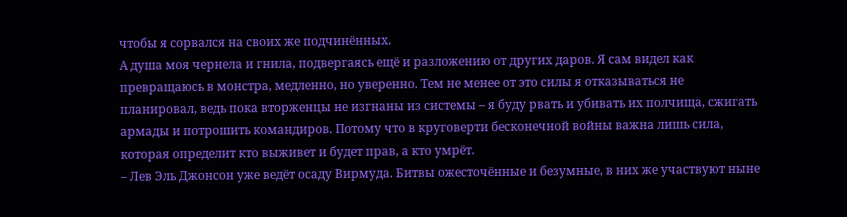чтобы я сорвался на своих же подчинённых.
А душа моя чернела и гнила, подвергаясь ещё и разложению от других даров. Я сам видел как превращаюсь в монстра, медленно, но уверенно. Тем не менее от это силы я отказываться не планировал, ведь пока вторженцы не изгнаны из системы – я буду рвать и убивать их полчища, сжигать армады и потрошить командиров. Потому что в круговерти бесконечной войны важна лишь сила, которая определит кто выживет и будет прав, а кто умрёт.
– Лев Эль Джонсон уже ведёт осаду Вирмуда. Битвы ожесточённые и безумные, в них же участвуют ныне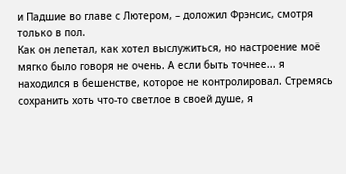и Падшие во главе с Лютером, – доложил Фрэнсис, смотря только в пол.
Как он лепетал, как хотел выслужиться, но настроение моё мягко было говоря не очень. А если быть точнее... я находился в бешенстве, которое не контролировал. Стремясь сохранить хоть что-то светлое в своей душе, я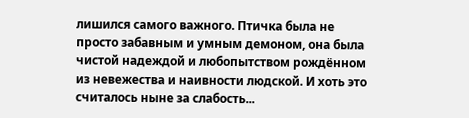лишился самого важного. Птичка была не просто забавным и умным демоном, она была чистой надеждой и любопытством рождённом из невежества и наивности людской. И хоть это считалось ныне за слабость...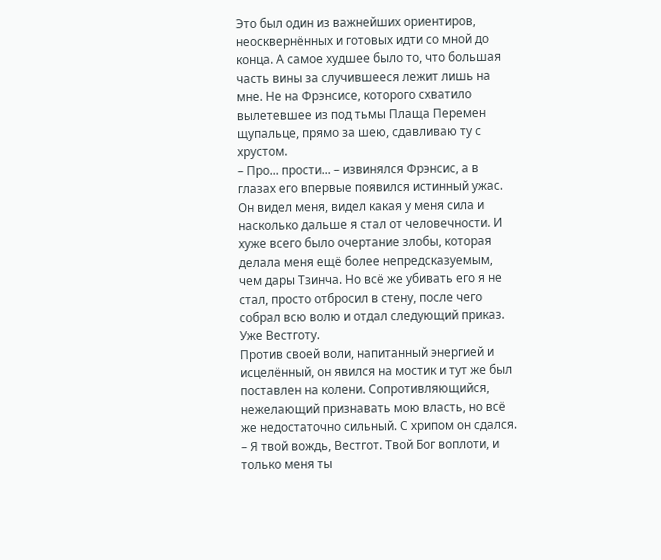Это был один из важнейших ориентиров, неосквернённых и готовых идти со мной до конца. А самое худшее было то, что большая часть вины за случившееся лежит лишь на мне. Не на Фрэнсисе, которого схватило вылетевшее из под тьмы Плаща Перемен щупальце, прямо за шею, сдавливаю ту с хрустом.
– Про... прости... – извинялся Фрэнсис, а в глазах его впервые появился истинный ужас.
Он видел меня, видел какая у меня сила и насколько дальше я стал от человечности. И хуже всего было очертание злобы, которая делала меня ещё более непредсказуемым, чем дары Тзинча. Но всё же убивать его я не стал, просто отбросил в стену, после чего собрал всю волю и отдал следующий приказ. Уже Вестготу.
Против своей воли, напитанный энергией и исцелённый, он явился на мостик и тут же был поставлен на колени. Сопротивляющийся, нежелающий признавать мою власть, но всё же недостаточно сильный. С хрипом он сдался.
– Я твой вождь, Вестгот. Твой Бог воплоти, и только меня ты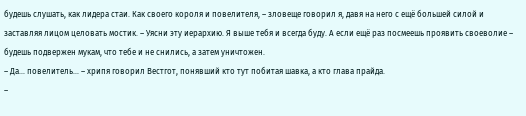будешь слушать, как лидера стаи. Как своего короля и повелителя, – зловеще говорил я, давя на него с ещё большей силой и заставляя лицом целовать мостик. – Уясни эту иерархию. Я выше тебя и всегда буду. А если ещё раз посмеешь проявить своеволие – будешь подвержен мукам, что тебе и не снились, а затем уничтожен.
– Да... повелитель... – хрипя говорил Вестгот, понявший кто тут побитая шавка, а кто глава прайда.
–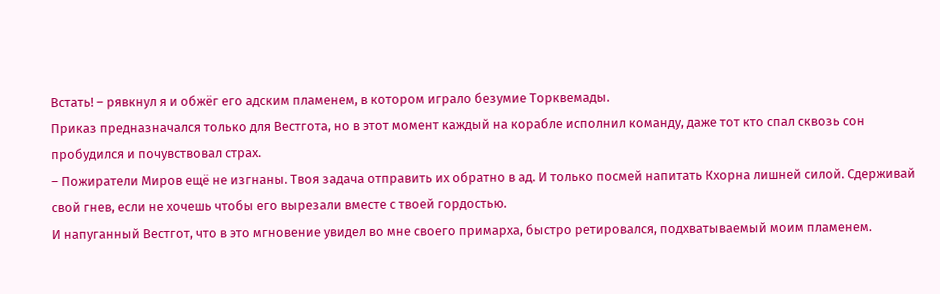Встать! – рявкнул я и обжёг его адским пламенем, в котором играло безумие Торквемады.
Приказ предназначался только для Вестгота, но в этот момент каждый на корабле исполнил команду, даже тот кто спал сквозь сон пробудился и почувствовал страх.
– Пожиратели Миров ещё не изгнаны. Твоя задача отправить их обратно в ад. И только посмей напитать Кхорна лишней силой. Сдерживай свой гнев, если не хочешь чтобы его вырезали вместе с твоей гордостью.
И напуганный Вестгот, что в это мгновение увидел во мне своего примарха, быстро ретировался, подхватываемый моим пламенем.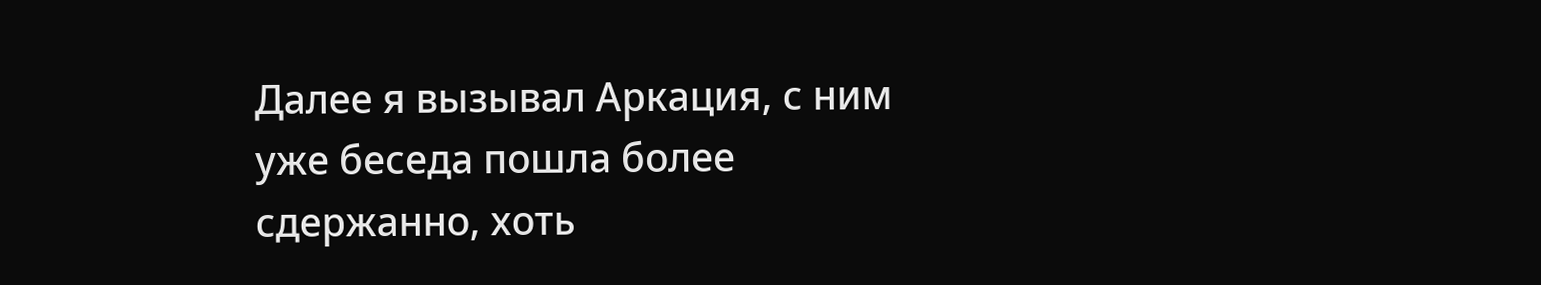Далее я вызывал Аркация, с ним уже беседа пошла более сдержанно, хоть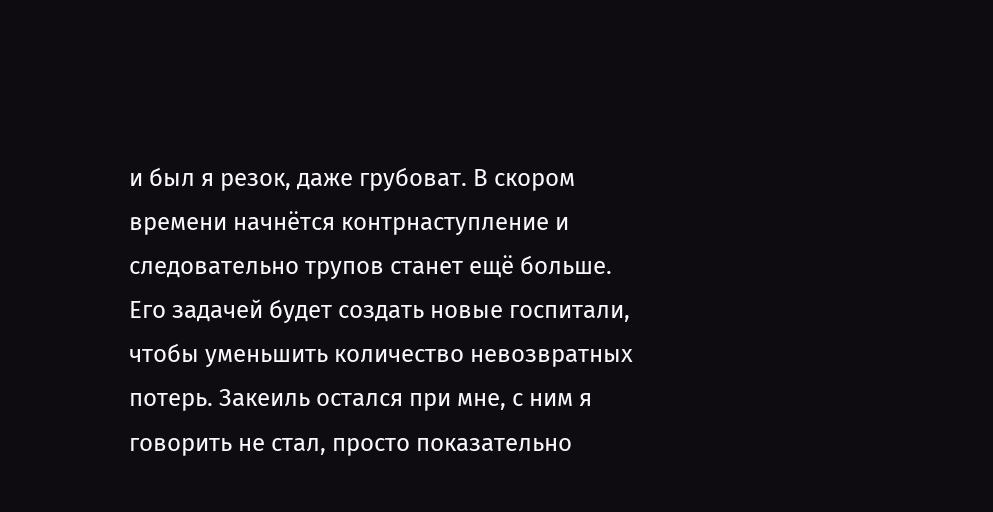и был я резок, даже грубоват. В скором времени начнётся контрнаступление и следовательно трупов станет ещё больше. Его задачей будет создать новые госпитали, чтобы уменьшить количество невозвратных потерь. Закеиль остался при мне, с ним я говорить не стал, просто показательно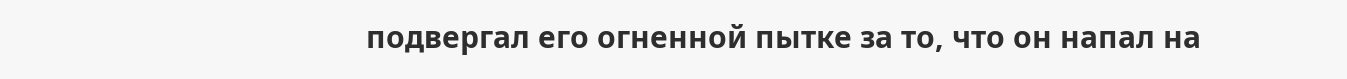подвергал его огненной пытке за то, что он напал на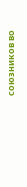союзников во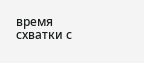время схватки с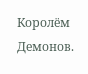Королём Демонов.